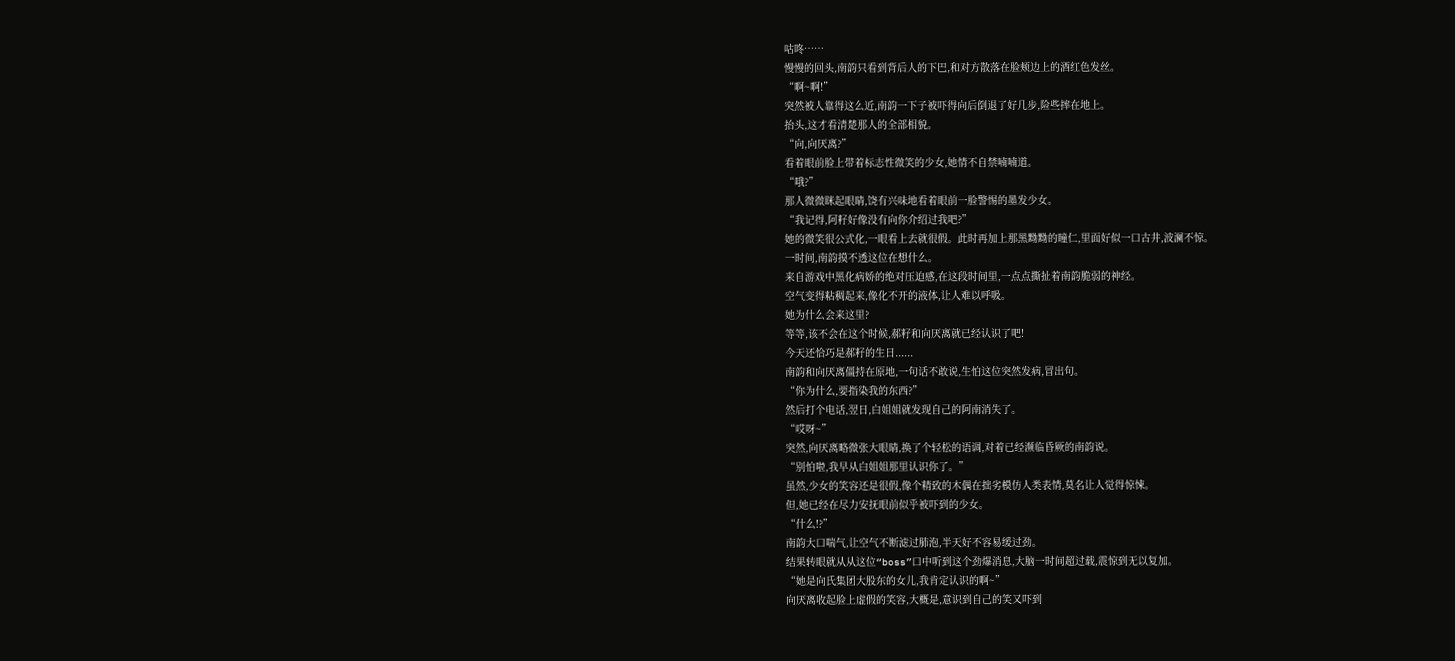咕咚……
慢慢的回头,南韵只看到背后人的下巴,和对方散落在脸颊边上的酒红色发丝。
“啊~啊!”
突然被人靠得这么近,南韵一下子被吓得向后倒退了好几步,险些摔在地上。
抬头,这才看清楚那人的全部相貌。
“向,向厌离?”
看着眼前脸上带着标志性微笑的少女,她情不自禁喃喃道。
“哦?”
那人微微眯起眼睛,饶有兴味地看着眼前一脸警惕的墨发少女。
“我记得,阿籽好像没有向你介绍过我吧?”
她的微笑很公式化,一眼看上去就很假。此时再加上那黑黝黝的瞳仁,里面好似一口古井,波澜不惊。
一时间,南韵摸不透这位在想什么。
来自游戏中黑化病娇的绝对压迫感,在这段时间里,一点点撕扯着南韵脆弱的神经。
空气变得粘稠起来,像化不开的液体,让人难以呼吸。
她为什么会来这里?
等等,该不会在这个时候,郝籽和向厌离就已经认识了吧!
今天还恰巧是郝籽的生日......
南韵和向厌离僵持在原地,一句话不敢说,生怕这位突然发病,冒出句。
“你为什么,要指染我的东西?”
然后打个电话,翌日,白姐姐就发现自己的阿南消失了。
“哎呀~”
突然,向厌离略微张大眼睛,换了个轻松的语调,对着已经濒临昏厥的南韵说。
“别怕啦,我早从白姐姐那里认识你了。”
虽然,少女的笑容还是很假,像个精致的木偶在拙劣模仿人类表情,莫名让人觉得惊悚。
但,她已经在尽力安抚眼前似乎被吓到的少女。
“什么!?”
南韵大口喘气,让空气不断滤过肺泡,半天好不容易缓过劲。
结果转眼就从从这位“boss”口中听到这个劲爆消息,大脑一时间超过载,震惊到无以复加。
“她是向氏集团大股东的女儿,我肯定认识的啊~”
向厌离收起脸上虚假的笑容,大概是,意识到自己的笑又吓到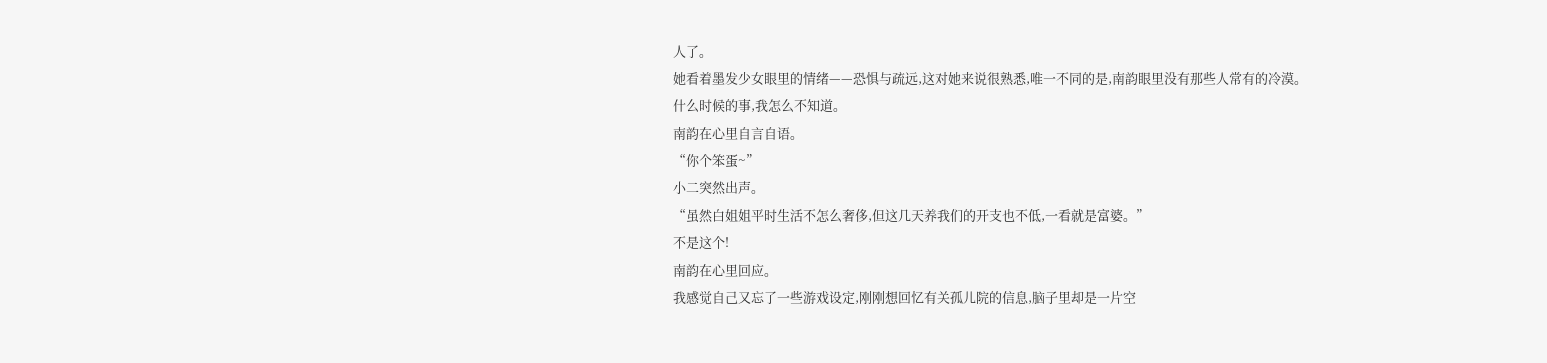人了。
她看着墨发少女眼里的情绪——恐惧与疏远,这对她来说很熟悉,唯一不同的是,南韵眼里没有那些人常有的冷漠。
什么时候的事,我怎么不知道。
南韵在心里自言自语。
“你个笨蛋~”
小二突然出声。
“虽然白姐姐平时生活不怎么奢侈,但这几天养我们的开支也不低,一看就是富婆。”
不是这个!
南韵在心里回应。
我感觉自己又忘了一些游戏设定,刚刚想回忆有关孤儿院的信息,脑子里却是一片空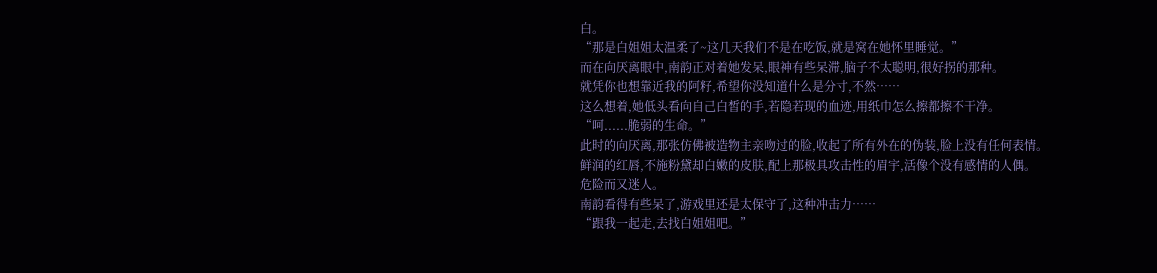白。
“那是白姐姐太温柔了~这几天我们不是在吃饭,就是窝在她怀里睡觉。”
而在向厌离眼中,南韵正对着她发呆,眼神有些呆滞,脑子不太聪明,很好拐的那种。
就凭你也想靠近我的阿籽,希望你没知道什么是分寸,不然……
这么想着,她低头看向自己白皙的手,若隐若现的血迹,用纸巾怎么擦都擦不干净。
“呵......脆弱的生命。”
此时的向厌离,那张仿佛被造物主亲吻过的脸,收起了所有外在的伪装,脸上没有任何表情。
鲜润的红唇,不施粉黛却白嫩的皮肤,配上那极具攻击性的眉宇,活像个没有感情的人偶。
危险而又迷人。
南韵看得有些呆了,游戏里还是太保守了,这种冲击力……
“跟我一起走,去找白姐姐吧。”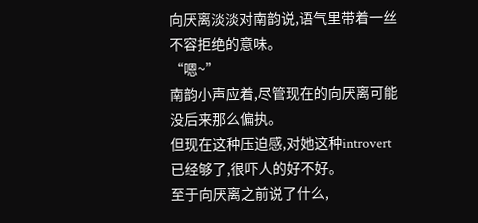向厌离淡淡对南韵说,语气里带着一丝不容拒绝的意味。
“嗯~”
南韵小声应着,尽管现在的向厌离可能没后来那么偏执。
但现在这种压迫感,对她这种introvert已经够了,很吓人的好不好。
至于向厌离之前说了什么,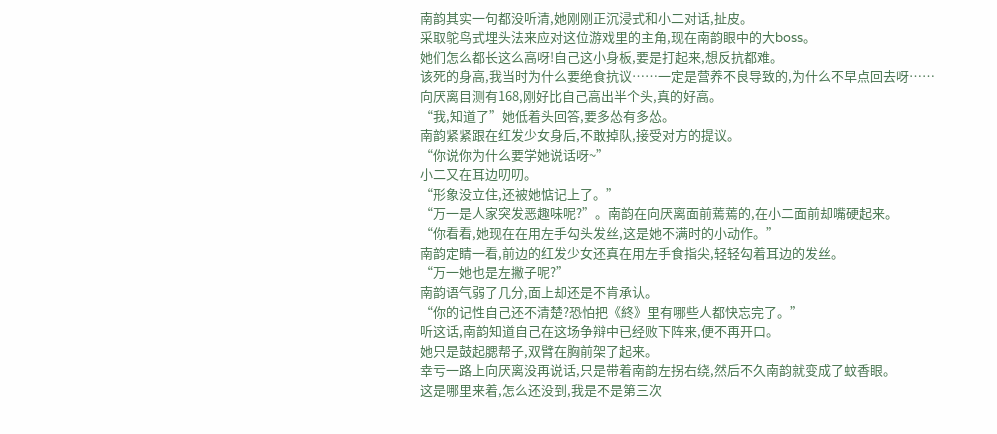南韵其实一句都没听清,她刚刚正沉浸式和小二对话,扯皮。
采取鸵鸟式埋头法来应对这位游戏里的主角,现在南韵眼中的大boss。
她们怎么都长这么高呀!自己这小身板,要是打起来,想反抗都难。
该死的身高,我当时为什么要绝食抗议……一定是营养不良导致的,为什么不早点回去呀……
向厌离目测有168,刚好比自己高出半个头,真的好高。
“我,知道了”她低着头回答,要多怂有多怂。
南韵紧紧跟在红发少女身后,不敢掉队,接受对方的提议。
“你说你为什么要学她说话呀~”
小二又在耳边叨叨。
“形象没立住,还被她惦记上了。”
“万一是人家突发恶趣味呢?”。南韵在向厌离面前蔫蔫的,在小二面前却嘴硬起来。
“你看看,她现在在用左手勾头发丝,这是她不满时的小动作。”
南韵定睛一看,前边的红发少女还真在用左手食指尖,轻轻勾着耳边的发丝。
“万一她也是左撇子呢?”
南韵语气弱了几分,面上却还是不肯承认。
“你的记性自己还不清楚?恐怕把《終》里有哪些人都快忘完了。”
听这话,南韵知道自己在这场争辩中已经败下阵来,便不再开口。
她只是鼓起腮帮子,双臂在胸前架了起来。
幸亏一路上向厌离没再说话,只是带着南韵左拐右绕,然后不久南韵就变成了蚊香眼。
这是哪里来着,怎么还没到,我是不是第三次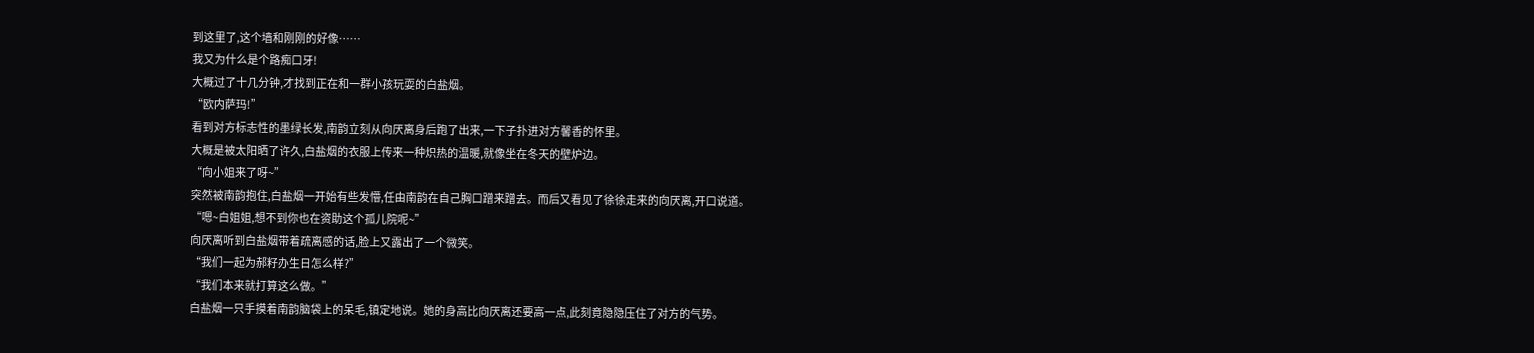到这里了,这个墙和刚刚的好像……
我又为什么是个路痴口牙!
大概过了十几分钟,才找到正在和一群小孩玩耍的白盐烟。
“欧内萨玛!”
看到对方标志性的墨绿长发,南韵立刻从向厌离身后跑了出来,一下子扑进对方馨香的怀里。
大概是被太阳晒了许久,白盐烟的衣服上传来一种炽热的温暖,就像坐在冬天的壁炉边。
“向小姐来了呀~”
突然被南韵抱住,白盐烟一开始有些发懵,任由南韵在自己胸口蹭来蹭去。而后又看见了徐徐走来的向厌离,开口说道。
“嗯~白姐姐,想不到你也在资助这个孤儿院呢~”
向厌离听到白盐烟带着疏离感的话,脸上又露出了一个微笑。
“我们一起为郝籽办生日怎么样?”
“我们本来就打算这么做。”
白盐烟一只手摸着南韵脑袋上的呆毛,镇定地说。她的身高比向厌离还要高一点,此刻竟隐隐压住了对方的气势。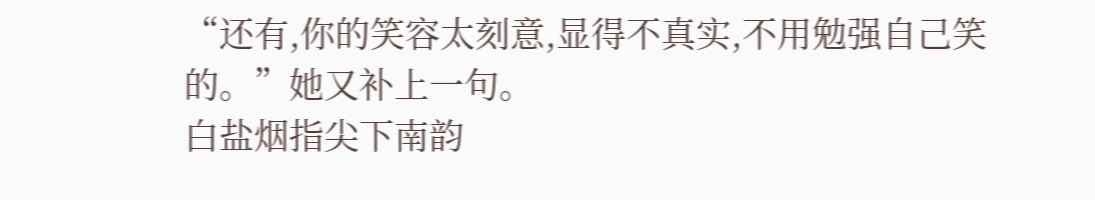“还有,你的笑容太刻意,显得不真实,不用勉强自己笑的。”她又补上一句。
白盐烟指尖下南韵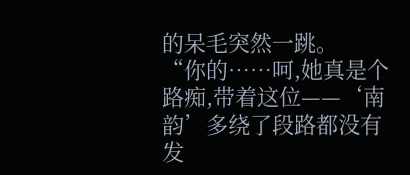的呆毛突然一跳。
“你的……呵,她真是个路痴,带着这位——‘南韵’多绕了段路都没有发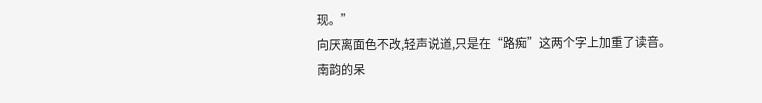现。”
向厌离面色不改,轻声说道,只是在“路痴”这两个字上加重了读音。
南韵的呆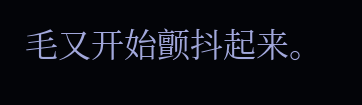毛又开始颤抖起来。